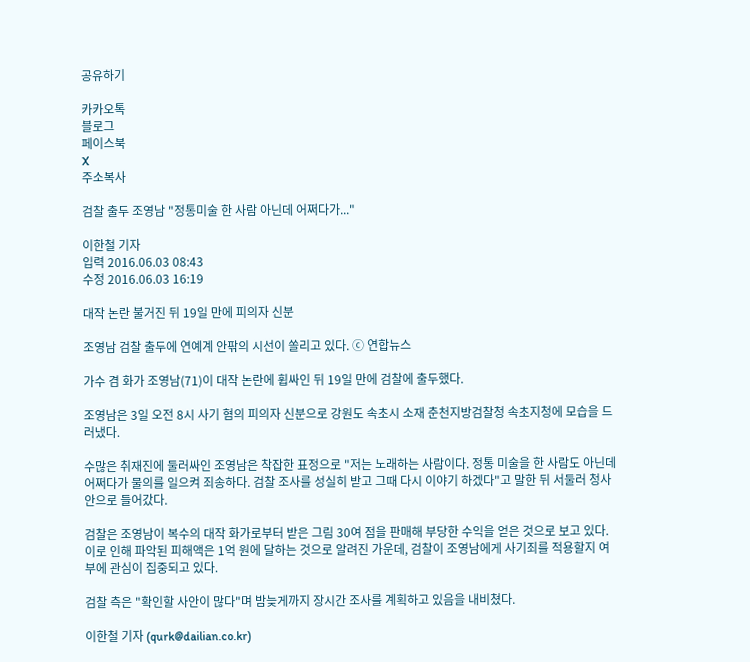공유하기

카카오톡
블로그
페이스북
X
주소복사

검찰 출두 조영남 "정통미술 한 사람 아닌데 어쩌다가..."

이한철 기자
입력 2016.06.03 08:43
수정 2016.06.03 16:19

대작 논란 불거진 뒤 19일 만에 피의자 신분

조영남 검찰 출두에 연예계 안팎의 시선이 쏠리고 있다. ⓒ 연합뉴스

가수 겸 화가 조영남(71)이 대작 논란에 휩싸인 뒤 19일 만에 검찰에 출두했다.

조영남은 3일 오전 8시 사기 혐의 피의자 신분으로 강원도 속초시 소재 춘천지방검찰청 속초지청에 모습을 드러냈다.

수많은 취재진에 둘러싸인 조영남은 착잡한 표정으로 "저는 노래하는 사람이다. 정통 미술을 한 사람도 아닌데 어쩌다가 물의를 일으켜 죄송하다. 검찰 조사를 성실히 받고 그때 다시 이야기 하겠다"고 말한 뒤 서둘러 청사 안으로 들어갔다.

검찰은 조영남이 복수의 대작 화가로부터 받은 그림 30여 점을 판매해 부당한 수익을 얻은 것으로 보고 있다. 이로 인해 파악된 피해액은 1억 원에 달하는 것으로 알려진 가운데, 검찰이 조영남에게 사기죄를 적용할지 여부에 관심이 집중되고 있다.

검찰 측은 "확인할 사안이 많다"며 밤늦게까지 장시간 조사를 계획하고 있음을 내비쳤다.

이한철 기자 (qurk@dailian.co.kr)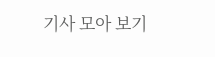기사 모아 보기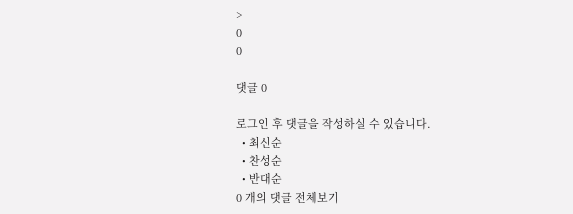>
0
0

댓글 0

로그인 후 댓글을 작성하실 수 있습니다.
  • 최신순
  • 찬성순
  • 반대순
0 개의 댓글 전체보기